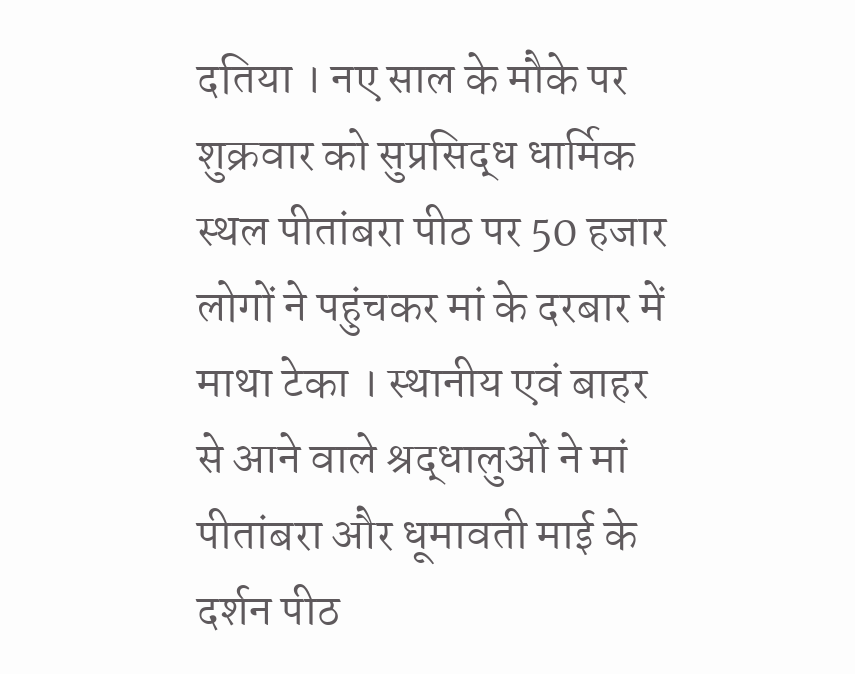दतिया । नए साल के मौके पर शुक्रवार को सुप्रसिद्ध धार्मिक स्थल पीतांबरा पीठ पर 50 हजार लोगों ने पहुंचकर मां के दरबार में माथा टेका । स्थानीय एवं बाहर से आने वाले श्रद्धालुओं ने मां पीतांबरा और धूमावती माई के दर्शन पीठ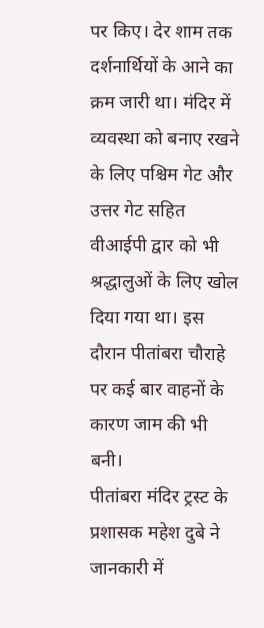पर किए। देर शाम तक दर्शनार्थियों के आने का क्रम जारी था। मंदिर में व्यवस्था को बनाए रखने के लिए पश्चिम गेट और उत्तर गेट सहित वीआईपी द्वार को भी श्रद्धालुओं के लिए खोल दिया गया था। इस दौरान पीतांबरा चौराहे पर कई बार वाहनों के कारण जाम की भी बनी।
पीतांबरा मंदिर ट्रस्ट के प्रशासक महेश दुबे ने जानकारी में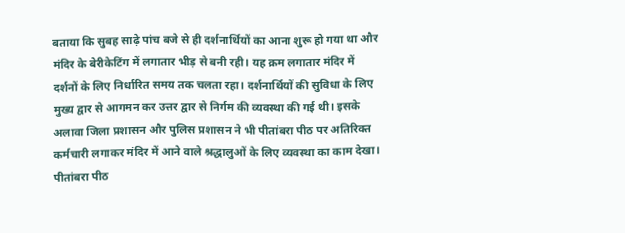बताया कि सुबह साढ़े पांच बजे से ही दर्शनार्थियों का आना शुरू हो गया था और मंदिर के बेरीकेटिंग में लगातार भीड़ से बनी रही। यह क्रम लगातार मंदिर में दर्शनों के लिए निर्धारित समय तक चलता रहा। दर्शनार्थियों की सुविधा के लिए मुख्य द्वार से आगमन कर उत्तर द्वार से निर्गम की व्यवस्था की गई थी। इसके अलावा जिला प्रशासन और पुलिस प्रशासन ने भी पीतांबरा पीठ पर अतिरिक्त कर्मचारी लगाकर मंदिर में आने वाले श्रद्धालुओं के लिए व्यवस्था का काम देखा। पीतांबरा पीठ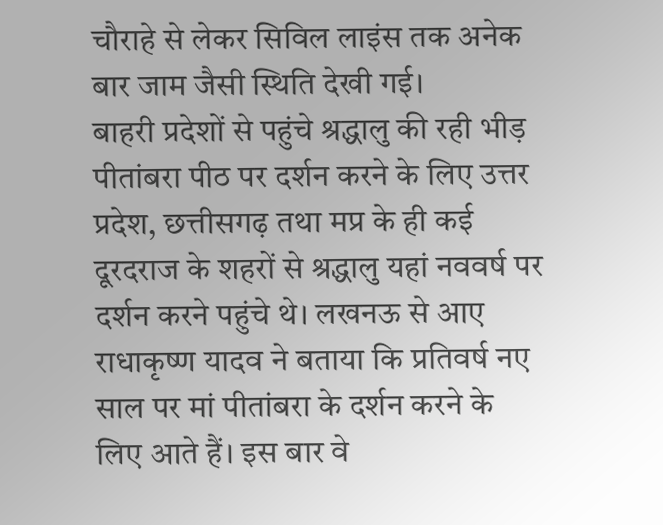चौराहे से लेकर सिविल लाइंस तक अनेक बार जाम जैसी स्थिति देखी गई।
बाहरी प्रदेशों से पहुंचे श्रद्धालु की रही भीड़
पीतांबरा पीठ पर दर्शन करने के लिए उत्तर प्रदेश, छत्तीसगढ़ तथा मप्र के ही कई दूरदराज के शहरों से श्रद्धालु यहां नववर्ष पर दर्शन करने पहुंचे थे। लखनऊ से आए राधाकृष्ण यादव ने बताया कि प्रतिवर्ष नए साल पर मां पीतांबरा के दर्शन करने के लिए आते हैं। इस बार वे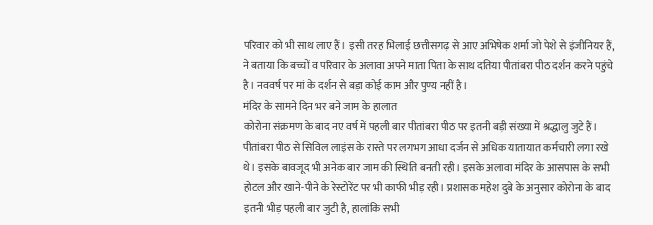परिवार को भी साथ लाए हैं। इसी तरह भिलाई छत्तीसगढ़ से आए अभिषेक शर्मा जो पेशे से इंजीनियर हैं, ने बताया कि बच्चों व परिवार के अलावा अपने माता पिता के साथ दतिया पीतांबरा पीठ दर्शन करने पहुंचे है। नववर्ष पर मां के दर्शन से बड़ा कोई काम और पुण्य नहीं है।
मंदिर के सामने दिन भर बने जाम के हालात
कोरोना संक्रमण के बाद नए वर्ष में पहली बार पीतांबरा पीठ पर इतनी बड़ी संख्या में श्रद्धालु जुटे हैं। पीतांबरा पीठ से सिविल लाइंस के रास्ते पर लगभग आधा दर्जन से अधिक यातायात कर्मचारी लगा रखे थे। इसके बावजूद भी अनेक बार जाम की स्थिति बनती रही। इसके अलावा मंदिर के आसपास के सभी होटल और खाने-पीने के रेस्टोरेंट पर भी काफी भीड़ रही। प्रशासक महेश दुबे के अनुसार कोरोना के बाद इतनी भीड़ पहली बार जुटी है, हालांकि सभी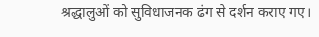श्रद्धालुओं को सुविधाजनक ढंग से दर्शन कराए गए।